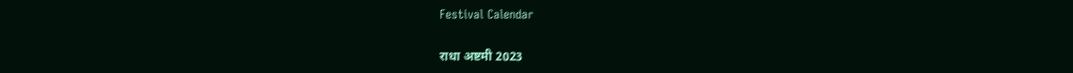Festival Calendar

राधा अष्टमी 2023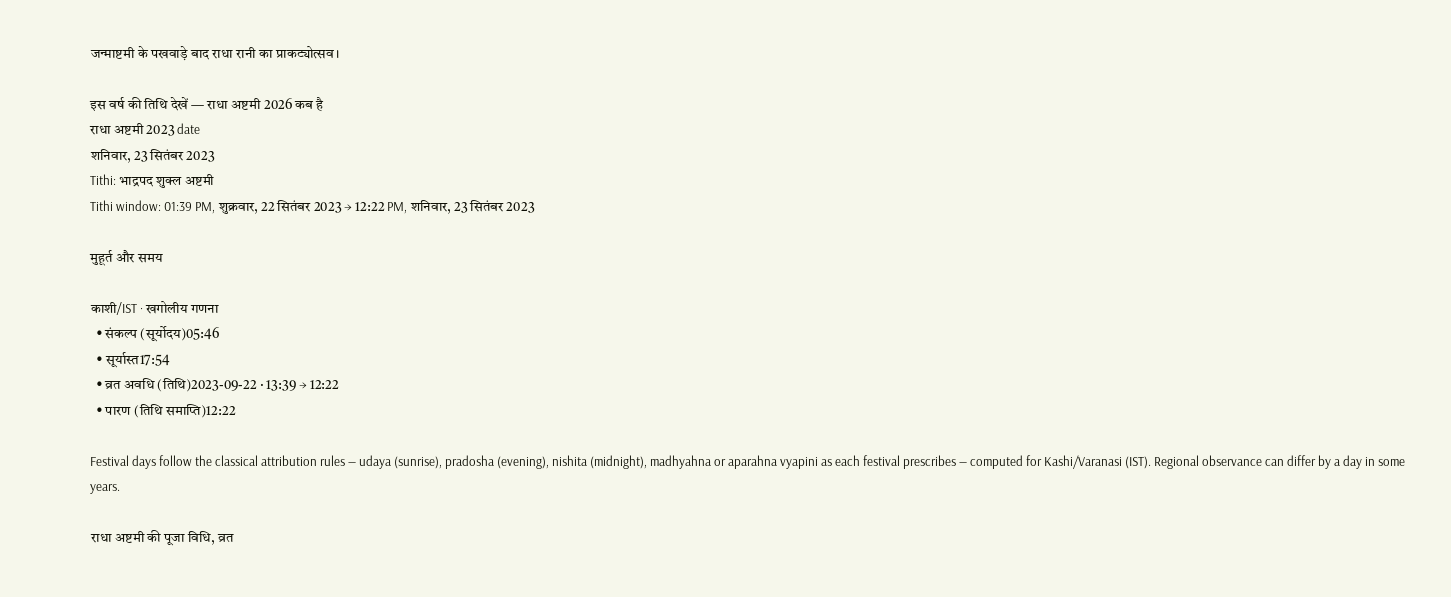जन्माष्टमी के पखवाड़े बाद राधा रानी का प्राकट्योत्सव।

इस वर्ष की तिथि देखें — राधा अष्टमी 2026 कब है
राधा अष्टमी 2023 date
शनिवार, 23 सितंबर 2023
Tithi: भाद्रपद शुक्ल अष्टमी
Tithi window: 01:39 PM, शुक्रवार, 22 सितंबर 2023 → 12:22 PM, शनिवार, 23 सितंबर 2023

मुहूर्त और समय

काशी/IST · खगोलीय गणना
  • संकल्प (सूर्योदय)05:46
  • सूर्यास्त17:54
  • व्रत अवधि (तिथि)2023-09-22 · 13:39 → 12:22
  • पारण (तिथि समाप्ति)12:22

Festival days follow the classical attribution rules — udaya (sunrise), pradosha (evening), nishita (midnight), madhyahna or aparahna vyapini as each festival prescribes — computed for Kashi/Varanasi (IST). Regional observance can differ by a day in some years.

राधा अष्टमी की पूजा विधि, व्रत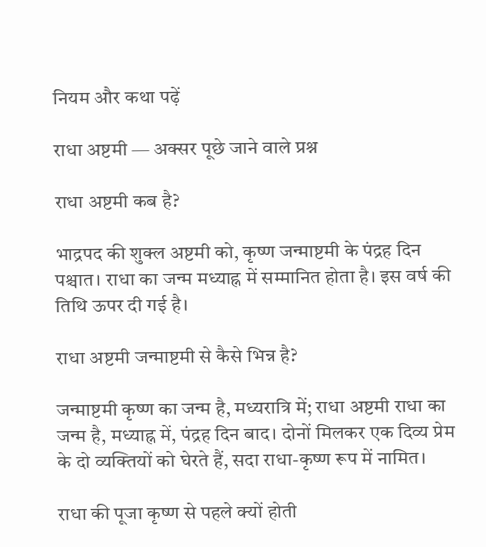नियम और कथा पढ़ें

राधा अष्टमी — अक्सर पूछे जाने वाले प्रश्न

राधा अष्टमी कब है?

भाद्रपद की शुक्ल अष्टमी को, कृष्ण जन्माष्टमी के पंद्रह दिन पश्चात। राधा का जन्म मध्याह्न में सम्मानित होता है। इस वर्ष की तिथि ऊपर दी गई है।

राधा अष्टमी जन्माष्टमी से कैसे भिन्न है?

जन्माष्टमी कृष्ण का जन्म है, मध्यरात्रि में; राधा अष्टमी राधा का जन्म है, मध्याह्न में, पंद्रह दिन बाद। दोनों मिलकर एक दिव्य प्रेम के दो व्यक्तियों को घेरते हैं, सदा राधा-कृष्ण रूप में नामित।

राधा की पूजा कृष्ण से पहले क्यों होती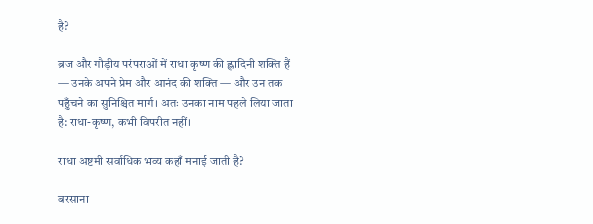है?

ब्रज और गौड़ीय परंपराओं में राधा कृष्ण की ह्लादिनी शक्ति हैं — उनके अपने प्रेम और आनंद की शक्ति — और उन तक पहुँचने का सुनिश्चित मार्ग। अतः उनका नाम पहले लिया जाता है: राधा-कृष्ण, कभी विपरीत नहीं।

राधा अष्टमी सर्वाधिक भव्य कहाँ मनाई जाती है?

बरसाना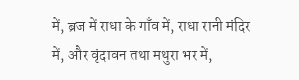में, ब्रज में राधा के गाँव में, राधा रानी मंदिर में, और वृंदावन तथा मथुरा भर में,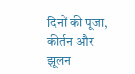दिनों की पूजा, कीर्तन और झूलन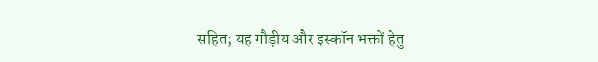सहित; यह गौड़ीय और इस्कॉन भक्तों हेतु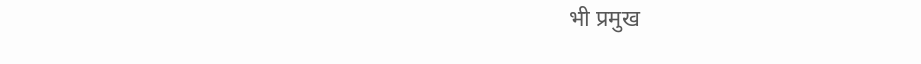भी प्रमुख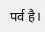पर्व है।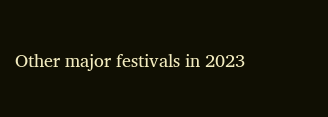Other major festivals in 2023